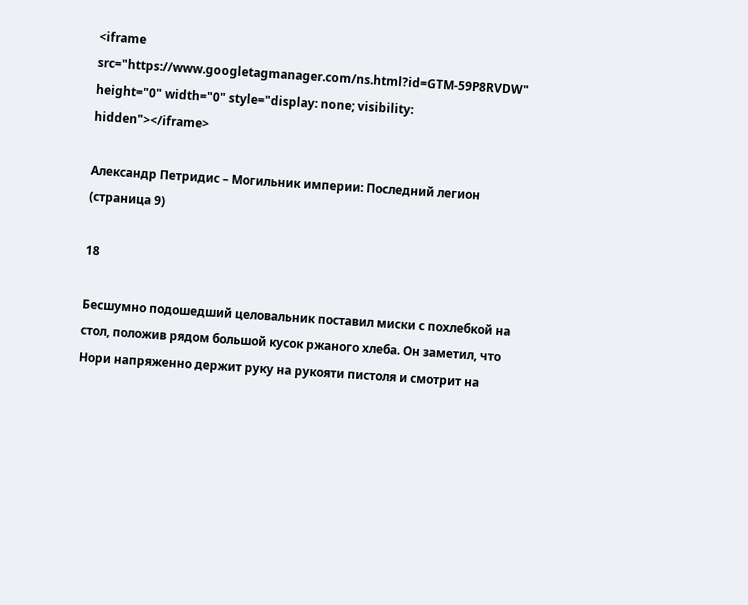<iframe src="https://www.googletagmanager.com/ns.html?id=GTM-59P8RVDW" height="0" width="0" style="display: none; visibility: hidden"></iframe>

Александр Петридис – Могильник империи: Последний легион (страница 9)

18

Бесшумно подошедший целовальник поставил миски с похлебкой на стол, положив рядом большой кусок ржаного хлеба. Он заметил, что Нори напряженно держит руку на рукояти пистоля и смотрит на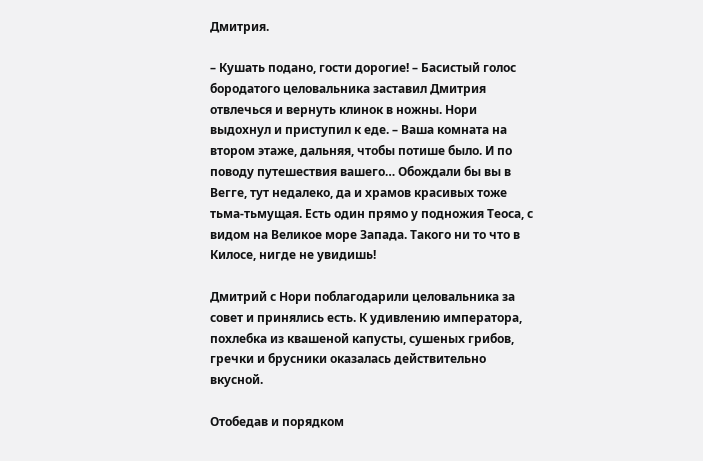Дмитрия.

– Кушать подано, гости дорогие! – Басистый голос бородатого целовальника заставил Дмитрия отвлечься и вернуть клинок в ножны. Нори выдохнул и приступил к еде. – Ваша комната на втором этаже, дальняя, чтобы потише было. И по поводу путешествия вашего… Обождали бы вы в Вегге, тут недалеко, да и храмов красивых тоже тьма-тьмущая. Есть один прямо у подножия Теоса, с видом на Великое море Запада. Такого ни то что в Килосе, нигде не увидишь!

Дмитрий с Нори поблагодарили целовальника за совет и принялись есть. К удивлению императора, похлебка из квашеной капусты, сушеных грибов, гречки и брусники оказалась действительно вкусной.

Отобедав и порядком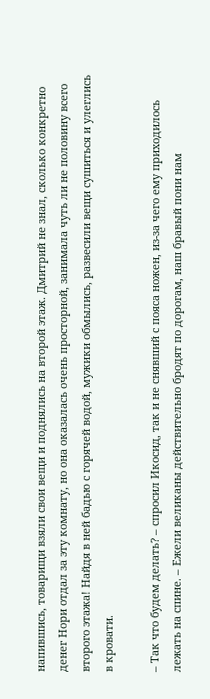напившись, товарищи взяли свои вещи и поднялись на второй этаж. Дмитрий не знал, сколько конкретно денег Нори отдал за эту комнату, но она оказалась очень просторной, занимала чуть ли не половину всего второго этажа! Найдя в ней бадью с горячей водой, мужики обмылись, развесили вещи сушиться и улеглись в кровати.

– Так что будем делать? – спросил Икосид, так и не снявший с пояса ножен, из-за чего ему приходилось лежать на спине. – Ежели великаны действительно бродят по дорогам, наш бравый пони нам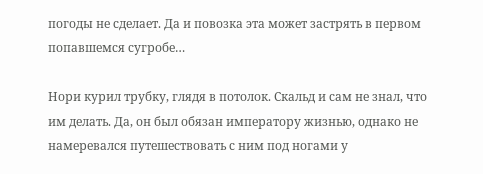погоды не сделает. Да и повозка эта может застрять в первом попавшемся сугробе…

Нори курил трубку, глядя в потолок. Скальд и сам не знал, что им делать. Да, он был обязан императору жизнью, однако не намеревался путешествовать с ним под ногами у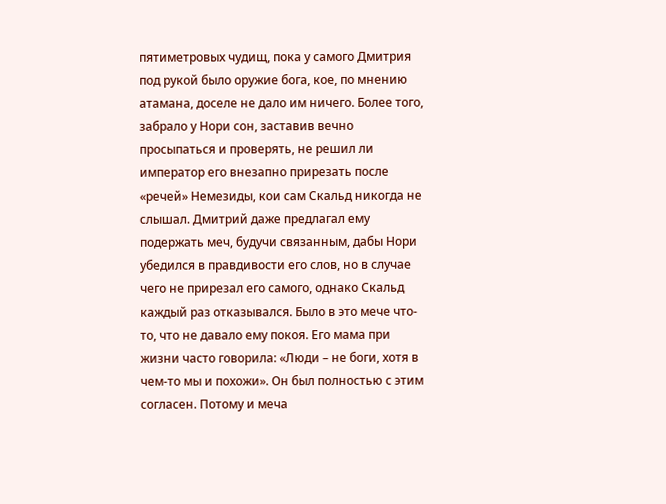пятиметровых чудищ, пока у самого Дмитрия под рукой было оружие бога, кое, по мнению атамана, доселе не дало им ничего. Более того, забрало у Нори сон, заставив вечно просыпаться и проверять, не решил ли император его внезапно прирезать после «речей» Немезиды, кои сам Скальд никогда не слышал. Дмитрий даже предлагал ему подержать меч, будучи связанным, дабы Нори убедился в правдивости его слов, но в случае чего не прирезал его самого, однако Скальд каждый раз отказывался. Было в это мече что-то, что не давало ему покоя. Его мама при жизни часто говорила: «Люди – не боги, хотя в чем-то мы и похожи». Он был полностью с этим согласен. Потому и меча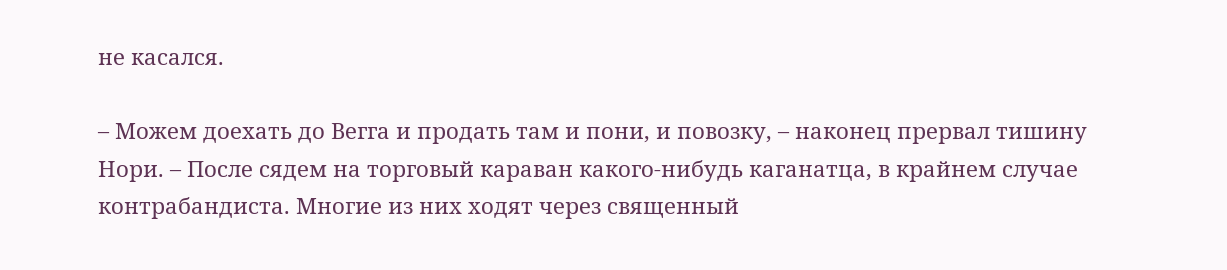не касался.

– Можем доехать до Вегга и продать там и пони, и повозку, – наконец прервал тишину Нори. – После сядем на торговый караван какого-нибудь каганатца, в крайнем случае контрабандиста. Многие из них ходят через священный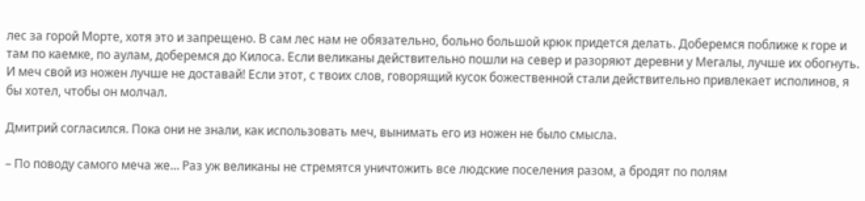лес за горой Морте, хотя это и запрещено. В сам лес нам не обязательно, больно большой крюк придется делать. Доберемся поближе к горе и там по каемке, по аулам, доберемся до Килоса. Если великаны действительно пошли на север и разоряют деревни у Мегалы, лучше их обогнуть. И меч свой из ножен лучше не доставай! Если этот, с твоих слов, говорящий кусок божественной стали действительно привлекает исполинов, я бы хотел, чтобы он молчал.

Дмитрий согласился. Пока они не знали, как использовать меч, вынимать его из ножен не было смысла.

– По поводу самого меча же… Раз уж великаны не стремятся уничтожить все людские поселения разом, а бродят по полям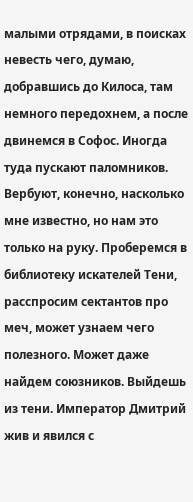малыми отрядами, в поисках невесть чего, думаю, добравшись до Килоса, там немного передохнем, а после двинемся в Софос. Иногда туда пускают паломников. Вербуют, конечно, насколько мне известно, но нам это только на руку. Проберемся в библиотеку искателей Тени, расспросим сектантов про меч, может узнаем чего полезного. Может даже найдем союзников. Выйдешь из тени. Император Дмитрий жив и явился с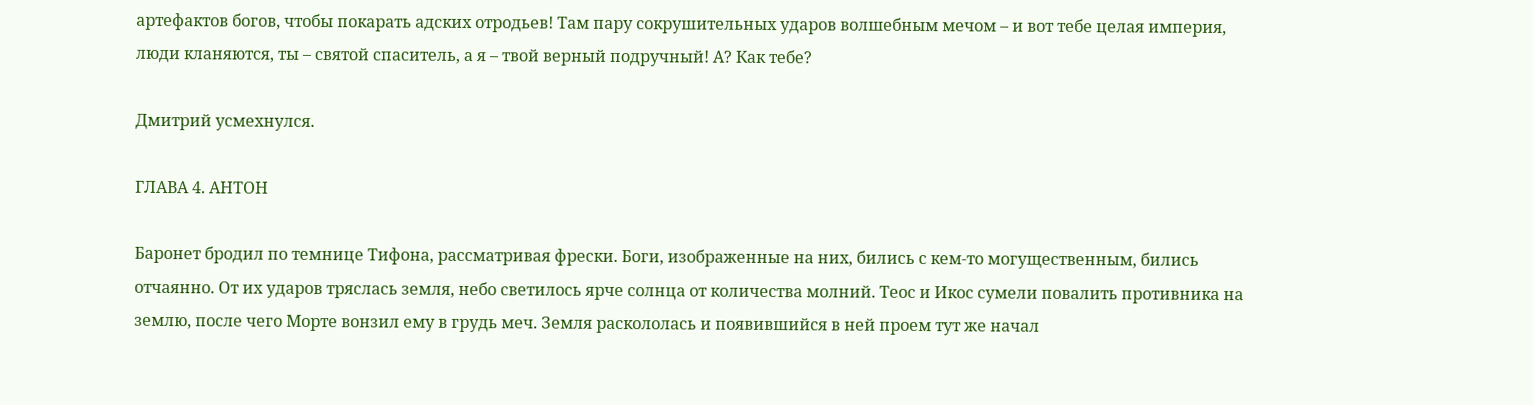артефактов богов, чтобы покарать адских отродьев! Там пару сокрушительных ударов волшебным мечом – и вот тебе целая империя, люди кланяются, ты – святой спаситель, а я – твой верный подручный! А? Как тебе?

Дмитрий усмехнулся.

ГЛАВА 4. АНТОН

Баронет бродил по темнице Тифона, рассматривая фрески. Боги, изображенные на них, бились с кем-то могущественным, бились отчаянно. От их ударов тряслась земля, небо светилось ярче солнца от количества молний. Теос и Икос сумели повалить противника на землю, после чего Морте вонзил ему в грудь меч. Земля раскололась и появившийся в ней проем тут же начал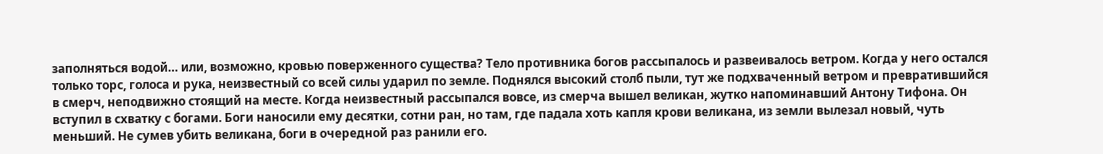заполняться водой… или, возможно, кровью поверженного существа? Тело противника богов рассыпалось и развеивалось ветром. Когда у него остался только торс, голоса и рука, неизвестный со всей силы ударил по земле. Поднялся высокий столб пыли, тут же подхваченный ветром и превратившийся в смерч, неподвижно стоящий на месте. Когда неизвестный рассыпался вовсе, из смерча вышел великан, жутко напоминавший Антону Тифона. Он вступил в схватку с богами. Боги наносили ему десятки, сотни ран, но там, где падала хоть капля крови великана, из земли вылезал новый, чуть меньший. Не сумев убить великана, боги в очередной раз ранили его.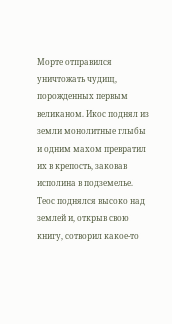Морте отправился уничтожать чудищ, порожденных первым великаном. Икос поднял из земли монолитные глыбы и одним махом превратил их в крепость, заковав исполина в подземелье. Теос поднялся высоко над землей и, открыв свою книгу, сотворил какое-то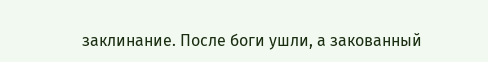заклинание. После боги ушли, а закованный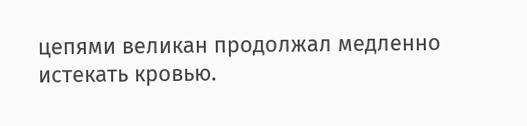цепями великан продолжал медленно истекать кровью.